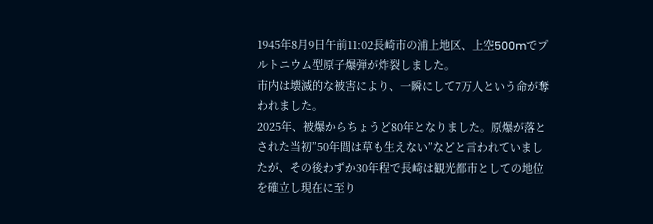1945年8月9日午前11:02長崎市の浦上地区、上空500mでプルトニウム型原子爆弾が炸裂しました。
市内は壊滅的な被害により、一瞬にして7万人という命が奪われました。
2025年、被爆からちょうど80年となりました。原爆が落とされた当初”50年間は草も生えない”などと言われていましたが、その後わずか30年程で長崎は観光都市としての地位を確立し現在に至り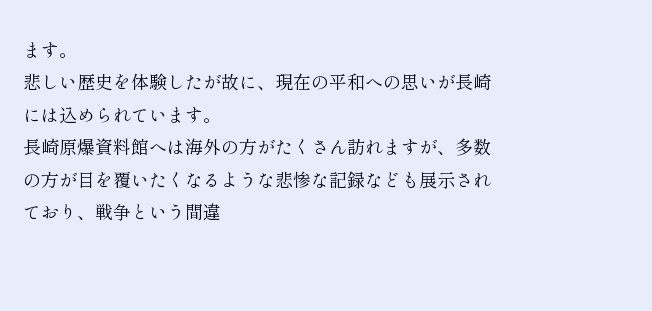ます。
悲しい歴史を体験したが故に、現在の平和への思いが長崎には込められています。
長崎原爆資料館へは海外の方がたくさん訪れますが、多数の方が目を覆いたくなるような悲惨な記録なども展示されており、戦争という間違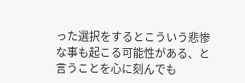った選択をするとこういう悲惨な事も起こる可能性がある、と言うことを心に刻んでも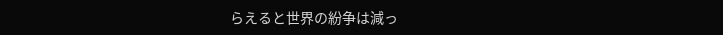らえると世界の紛争は減っ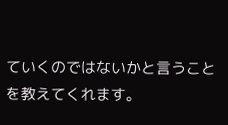ていくのではないかと言うことを教えてくれます。